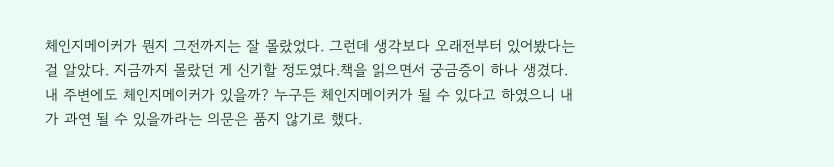체인지메이커가 뭔지 그전까지는 잘 몰랐었다. 그런데 생각보다 오래전부터 있어봤다는 걸 알았다. 지금까지 몰랐던 게 신기할 정도였다.책을 읽으면서 궁금증이 하나 생겼다. 내 주변에도 체인지메이커가 있을까? 누구든 체인지메이커가 될 수 있다고 하였으니 내가 과연 될 수 있을까라는 의문은 품지 않기로 했다.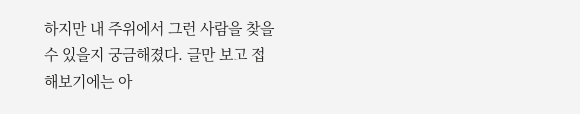하지만 내 주위에서 그런 사람을 찾을 수 있을지 궁금해졌다. 글만 보고 접해보기에는 아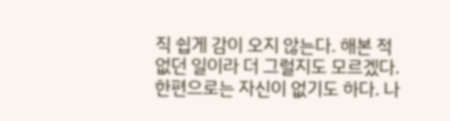직 쉽게 감이 오지 않는다. 해본 적 없던 일이라 더 그럴지도 모르겠다. 한편으로는 자신이 없기도 하다. 나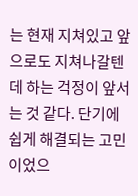는 현재 지쳐있고 앞으로도 지쳐나갈텐데 하는 걱정이 앞서는 것 같다. 단기에 쉽게 해결되는 고민이었으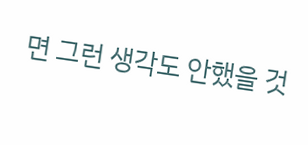면 그런 생각도 안했을 것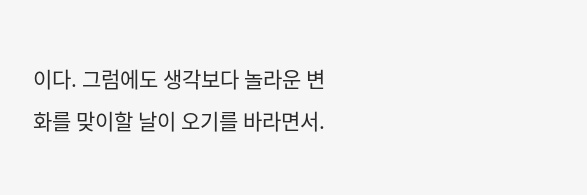이다. 그럼에도 생각보다 놀라운 변화를 맞이할 날이 오기를 바라면서.